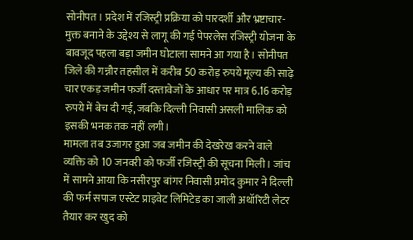सोनीपत। प्रदेश में रजिस्ट्री प्रक्रिया को पारदर्शी और भ्रष्टाचार-मुक्त बनाने के उद्देश्य से लागू की गई पेपरलेस रजिस्ट्री योजना के बावजूद पहला बड़ा जमीन घोटाला सामने आ गया है। सोनीपत जिले की गन्नौर तहसील में करीब 50 करोड़ रुपये मूल्य की साढ़े चार एकड़ जमीन फर्जी दस्तावेजों के आधार पर मात्र 6.16 करोड़ रुपये में बेच दी गई, जबकि दिल्ली निवासी असली मालिक को इसकी भनक तक नहीं लगी।
मामला तब उजागर हुआ जब जमीन की देखरेख करने वाले व्यक्ति को 10 जनवरी को फर्जी रजिस्ट्री की सूचना मिली। जांच में सामने आया कि नसीरपुर बांगर निवासी प्रमोद कुमार ने दिल्ली की फर्म सपाज एस्टेट प्राइवेट लिमिटेड का जाली अथॉरिटी लेटर तैयार कर खुद को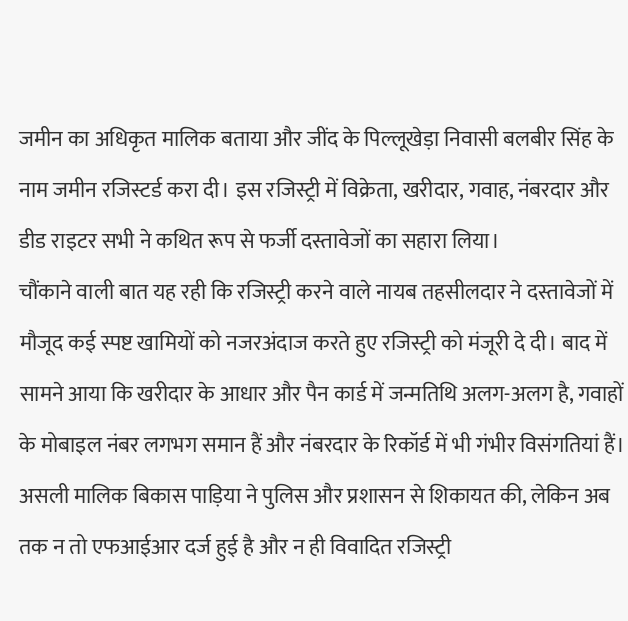जमीन का अधिकृत मालिक बताया और जींद के पिल्लूखेड़ा निवासी बलबीर सिंह के नाम जमीन रजिस्टर्ड करा दी। इस रजिस्ट्री में विक्रेता, खरीदार, गवाह, नंबरदार और डीड राइटर सभी ने कथित रूप से फर्जी दस्तावेजों का सहारा लिया।
चौंकाने वाली बात यह रही कि रजिस्ट्री करने वाले नायब तहसीलदार ने दस्तावेजों में मौजूद कई स्पष्ट खामियों को नजरअंदाज करते हुए रजिस्ट्री को मंजूरी दे दी। बाद में सामने आया कि खरीदार के आधार और पैन कार्ड में जन्मतिथि अलग-अलग है, गवाहों के मोबाइल नंबर लगभग समान हैं और नंबरदार के रिकॉर्ड में भी गंभीर विसंगतियां हैं।
असली मालिक बिकास पाड़िया ने पुलिस और प्रशासन से शिकायत की, लेकिन अब तक न तो एफआईआर दर्ज हुई है और न ही विवादित रजिस्ट्री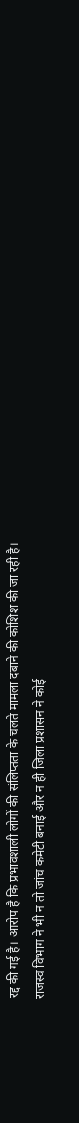रद्द की गई है। आरोप है कि प्रभावशाली लोगों की संलिप्तता के चलते मामला दबाने की कोशिश की जा रही है। राजस्व विभाग ने भी न तो जांच कमेटी बनाई और न ही जिला प्रशासन ने कोई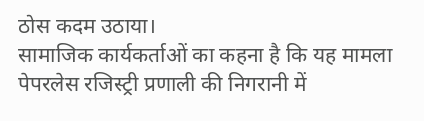ठोस कदम उठाया।
सामाजिक कार्यकर्ताओं का कहना है कि यह मामला पेपरलेस रजिस्ट्री प्रणाली की निगरानी में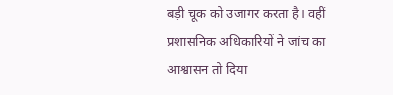बड़ी चूक को उजागर करता है। वहीं प्रशासनिक अधिकारियों ने जांच का आश्वासन तो दिया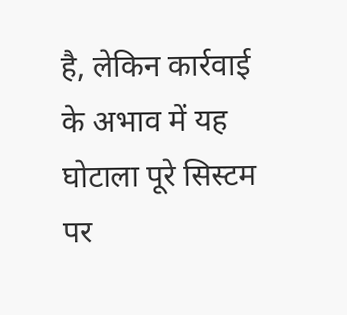है, लेकिन कार्रवाई के अभाव में यह घोटाला पूरे सिस्टम पर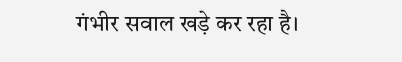गंभीर सवाल खड़े कर रहा है।